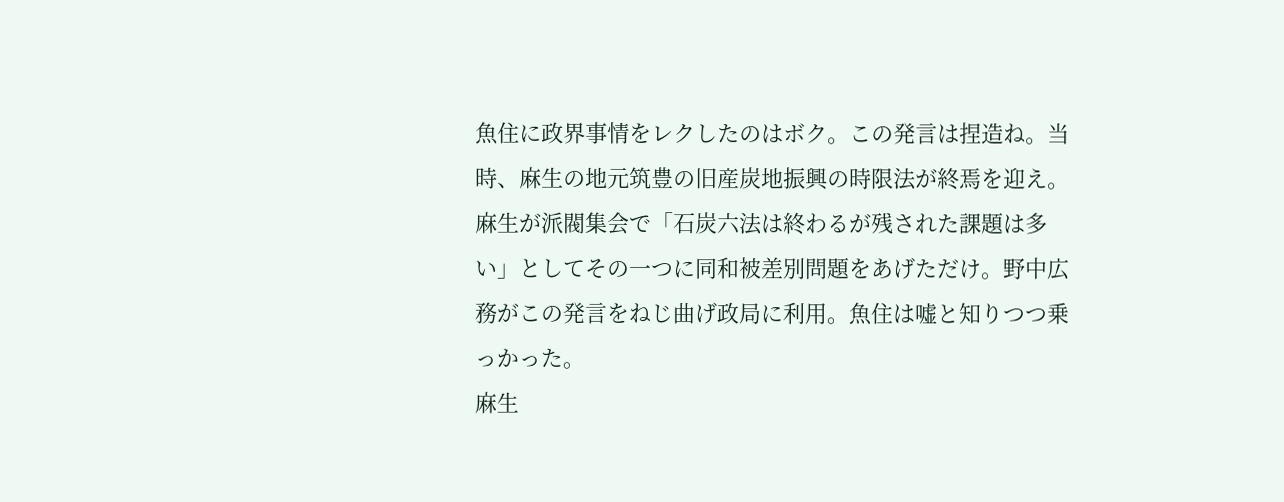魚住に政界事情をレクしたのはボク。この発言は捏造ね。当時、麻生の地元筑豊の旧産炭地振興の時限法が終焉を迎え。麻生が派閥集会で「石炭六法は終わるが残された課題は多い」としてその一つに同和被差別問題をあげただけ。野中広務がこの発言をねじ曲げ政局に利用。魚住は嘘と知りつつ乗っかった。
麻生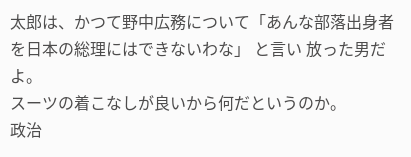太郎は、かつて野中広務について「あんな部落出身者を日本の総理にはできないわな」 と言い 放った男だよ。
スーツの着こなしが良いから何だというのか。
政治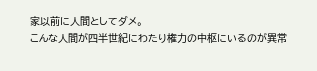家以前に人間としてダメ。
こんな人間が四半世紀にわたり権力の中枢にいるのが異常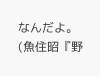なんだよ。
(魚住昭『野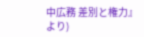中広務 差別と権力』より)